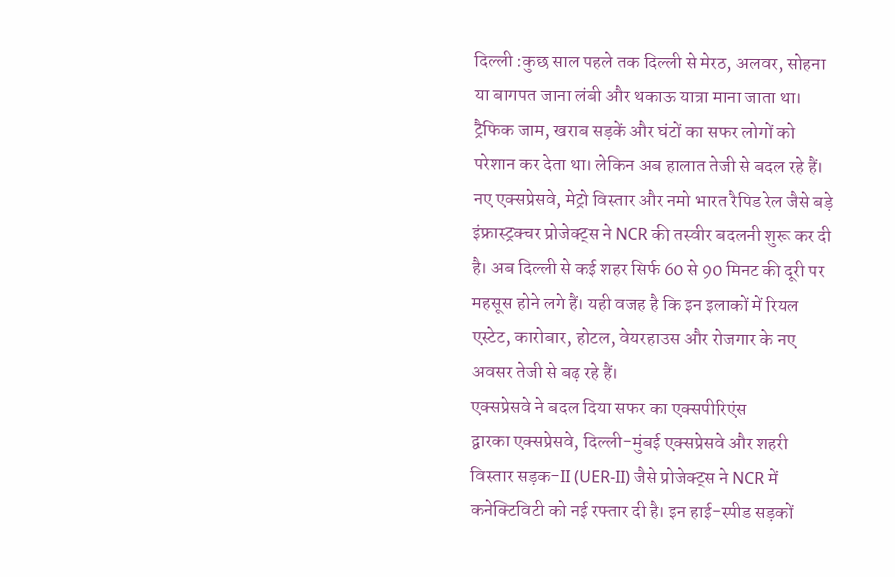दिल्ली :कुछ साल पहले तक दिल्ली से मेरठ, अलवर, सोहना या बागपत जाना लंबी और थकाऊ यात्रा माना जाता था। ट्रैफिक जाम, खराब सड़कें और घंटों का सफर लोगों को परेशान कर देता था। लेकिन अब हालात तेजी से बदल रहे हैं। नए एक्सप्रेसवे, मेट्रो विस्तार और नमो भारत रैपिड रेल जैसे बड़े इंफ्रास्ट्रक्चर प्रोजेक्ट्स ने NCR की तस्वीर बदलनी शुरू कर दी है। अब दिल्ली से कई शहर सिर्फ 60 से 90 मिनट की दूरी पर महसूस होने लगे हैं। यही वजह है कि इन इलाकों में रियल एस्टेट, कारोबार, होटल, वेयरहाउस और रोजगार के नए अवसर तेजी से बढ़ रहे हैं।
एक्सप्रेसवे ने बदल दिया सफर का एक्सपीरिएंस
द्वारका एक्सप्रेसवे, दिल्ली-मुंबई एक्सप्रेसवे और शहरी विस्तार सड़क-II (UER-II) जैसे प्रोजेक्ट्स ने NCR में कनेक्टिविटी को नई रफ्तार दी है। इन हाई-स्पीड सड़कों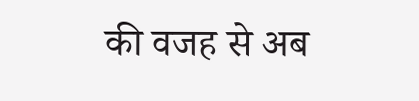की वजह से अब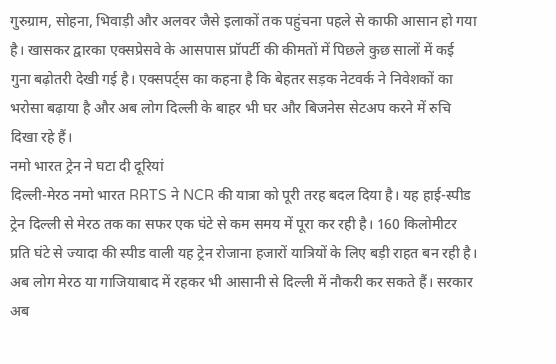गुरुग्राम, सोहना, भिवाड़ी और अलवर जैसे इलाकों तक पहुंचना पहले से काफी आसान हो गया है। खासकर द्वारका एक्सप्रेसवे के आसपास प्रॉपर्टी की कीमतों में पिछले कुछ सालों में कई गुना बढ़ोतरी देखी गई है। एक्सपर्ट्स का कहना है कि बेहतर सड़क नेटवर्क ने निवेशकों का भरोसा बढ़ाया है और अब लोग दिल्ली के बाहर भी घर और बिजनेस सेटअप करने में रुचि दिखा रहे हैं।
नमो भारत ट्रेन ने घटा दी दूरियां
दिल्ली-मेरठ नमो भारत RRTS ने NCR की यात्रा को पूरी तरह बदल दिया है। यह हाई-स्पीड ट्रेन दिल्ली से मेरठ तक का सफर एक घंटे से कम समय में पूरा कर रही है। 160 किलोमीटर प्रति घंटे से ज्यादा की स्पीड वाली यह ट्रेन रोजाना हजारों यात्रियों के लिए बड़ी राहत बन रही है। अब लोग मेरठ या गाजियाबाद में रहकर भी आसानी से दिल्ली में नौकरी कर सकते हैं। सरकार अब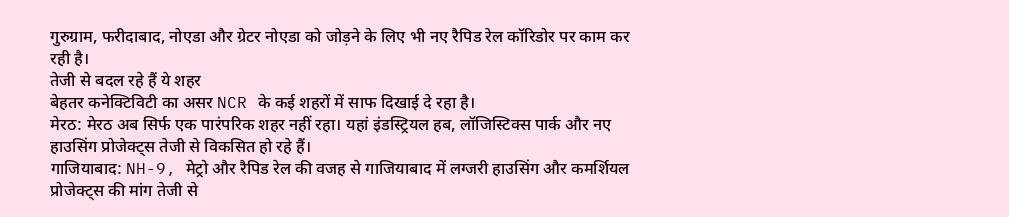गुरुग्राम, फरीदाबाद, नोएडा और ग्रेटर नोएडा को जोड़ने के लिए भी नए रैपिड रेल कॉरिडोर पर काम कर रही है।
तेजी से बदल रहे हैं ये शहर
बेहतर कनेक्टिविटी का असर NCR के कई शहरों में साफ दिखाई दे रहा है।
मेरठ: मेरठ अब सिर्फ एक पारंपरिक शहर नहीं रहा। यहां इंडस्ट्रियल हब, लॉजिस्टिक्स पार्क और नए हाउसिंग प्रोजेक्ट्स तेजी से विकसित हो रहे हैं।
गाजियाबाद: NH-9, मेट्रो और रैपिड रेल की वजह से गाजियाबाद में लग्जरी हाउसिंग और कमर्शियल प्रोजेक्ट्स की मांग तेजी से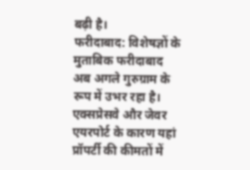बढ़ी है।
फरीदाबाद: विशेषज्ञों के मुताबिक फरीदाबाद अब अगले गुरुग्राम के रूप में उभर रहा है। एक्सप्रेसवे और जेवर एयरपोर्ट के कारण यहां प्रॉपर्टी की कीमतों में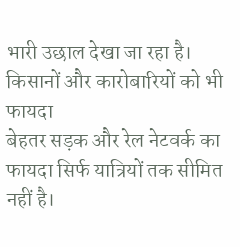भारी उछाल देखा जा रहा है।
किसानों और कारोबारियों को भी फायदा
बेहतर सड़क और रेल नेटवर्क का फायदा सिर्फ यात्रियों तक सीमित नहीं है।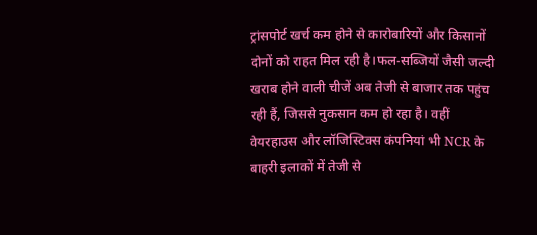ट्रांसपोर्ट खर्च कम होने से कारोबारियों और किसानों दोनों को राहत मिल रही है।फल-सब्जियों जैसी जल्दी खराब होने वाली चीजें अब तेजी से बाजार तक पहुंच रही हैं, जिससे नुकसान कम हो रहा है। वहीं वेयरहाउस और लॉजिस्टिक्स कंपनियां भी NCR के बाहरी इलाकों में तेजी से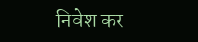निवेश कर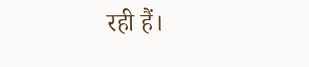रही हैं।